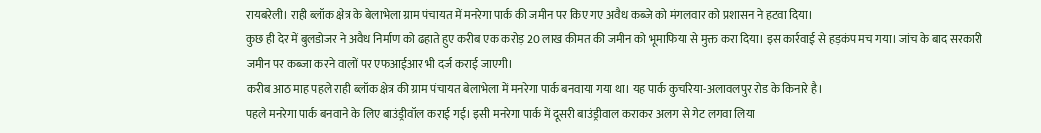रायबरेली। राही ब्लॉक क्षेत्र के बेलाभेला ग्राम पंचायत में मनरेगा पार्क की जमीन पर किए गए अवैध कब्जे को मंगलवार को प्रशासन ने हटवा दिया।
कुछ ही देर में बुलडोजर ने अवैध निर्माण को ढहाते हुए करीब एक करोड़ 20 लाख कीमत की जमीन को भूमाफिया से मुक्त करा दिया। इस कार्रवाई से हड़कंप मच गया। जांच के बाद सरकारी जमीन पर कब्जा करने वालों पर एफआईआर भी दर्ज कराई जाएगी।
करीब आठ माह पहले राही ब्लॉक क्षेत्र की ग्राम पंचायत बेलाभेला में मनरेगा पार्क बनवाया गया था। यह पार्क कुचरिया-अलावलपुर रोड के किनारे है।
पहले मनरेगा पार्क बनवाने के लिए बाउंड्रीवॉल कराई गई। इसी मनरेगा पार्क में दूसरी बाउंड्रीवाल कराकर अलग से गेट लगवा लिया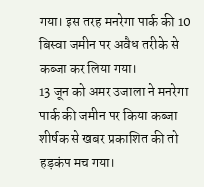गया। इस तरह मनरेगा पार्क की 10 बिस्वा जमीन पर अवैध तरीके से कब्जा कर लिया गया।
13 जून को अमर उजाला ने मनरेगा पार्क की जमीन पर किया कब्जा शीर्षक से खबर प्रकाशित की तो हड़कंप मच गया।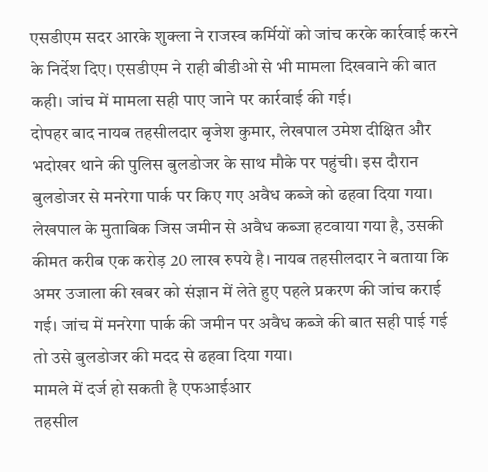एसडीएम सदर आरके शुक्ला ने राजस्व कर्मियों को जांच करके कार्रवाई करने के निर्देश दिए। एसडीएम ने राही बीडीओ से भी मामला दिखवाने की बात कही। जांच में मामला सही पाए जाने पर कार्रवाई की गई।
दोपहर बाद नायब तहसीलदार बृजेश कुमार, लेखपाल उमेश दीक्षित और भदोखर थाने की पुलिस बुलडोजर के साथ मौके पर पहुंची। इस दौरान बुलडोजर से मनरेगा पार्क पर किए गए अवैध कब्जे को ढहवा दिया गया।
लेखपाल के मुताबिक जिस जमीन से अवैध कब्जा हटवाया गया है, उसकी कीमत करीब एक करोड़ 20 लाख रुपये है। नायब तहसीलदार ने बताया कि अमर उजाला की खबर को संज्ञान में लेते हुए पहले प्रकरण की जांच कराई गई। जांच में मनरेगा पार्क की जमीन पर अवैध कब्जे की बात सही पाई गई तो उसे बुलडोजर की मदद से ढहवा दिया गया।
मामले में दर्ज हो सकती है एफआईआर
तहसील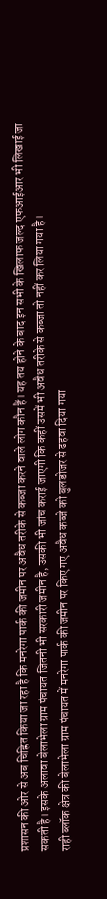प्रशासन की ओर से अब चिह्नित किया जा रहा है कि मनरेगा पार्क की जमीन पर अवैध तरीके से कब्जा करने वाले लोग कौन हैं। यह तय होने के बाद इन सभी के खिलाफ जल्द एफआईआर भी लिखाई जा सकती है। इसके अलावा बेलाभेला ग्राम पंचायत जितनी भी सरकारी जमीन है, उसकी भी जांच कराई जाएगी कि कहीं उसमें भी अवैध तरीके से कब्जा तो नहीं कर लिया गया है।
राही ब्लॉक क्षेत्र की बेलाभेला ग्राम पंचायत में मनरेगा पार्क की जमीन पर किए गए अवैध कब्जे को बुलडोजर से ढहवा दिया गया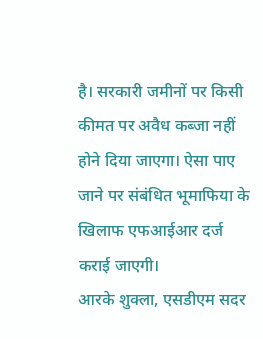है। सरकारी जमीनों पर किसी कीमत पर अवैध कब्जा नहीं होने दिया जाएगा। ऐसा पाए जाने पर संबंधित भूमाफिया के खिलाफ एफआईआर दर्ज कराई जाएगी।
आरके शुक्ला, एसडीएम सदर